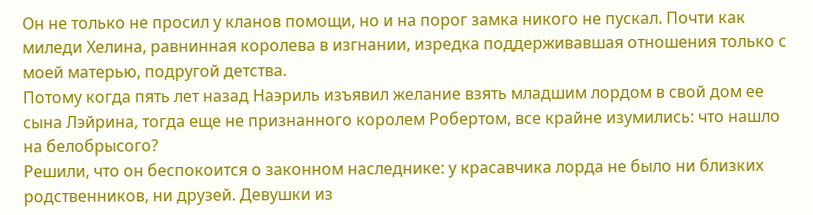Он не только не просил у кланов помощи, но и на порог замка никого не пускал. Почти как миледи Хелина, равнинная королева в изгнании, изредка поддерживавшая отношения только с моей матерью, подругой детства.
Потому когда пять лет назад Наэриль изъявил желание взять младшим лордом в свой дом ее сына Лэйрина, тогда еще не признанного королем Робертом, все крайне изумились: что нашло на белобрысого?
Решили, что он беспокоится о законном наследнике: у красавчика лорда не было ни близких родственников, ни друзей. Девушки из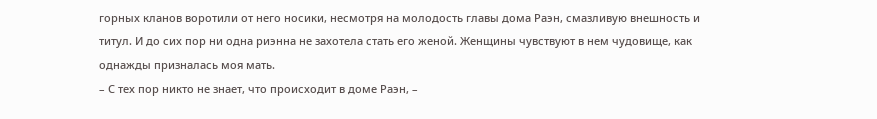горных кланов воротили от него носики, несмотря на молодость главы дома Раэн, смазливую внешность и титул. И до сих пор ни одна риэнна не захотела стать его женой. Женщины чувствуют в нем чудовище, как однажды призналась моя мать.
– С тех пор никто не знает, что происходит в доме Раэн, –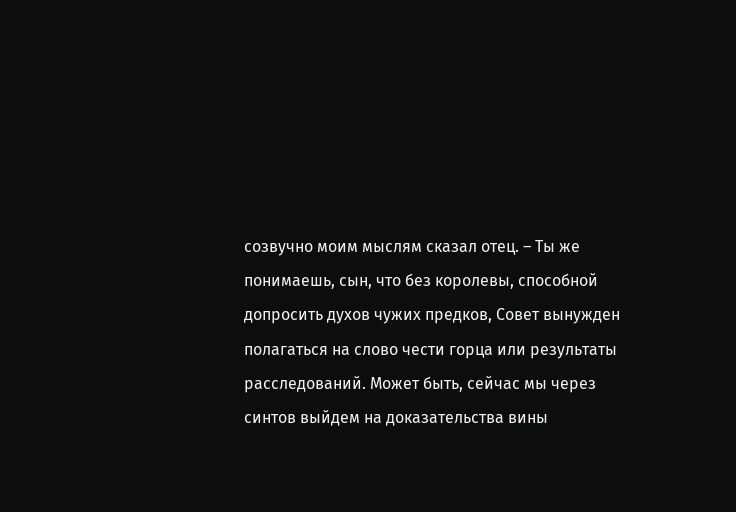созвучно моим мыслям сказал отец. – Ты же понимаешь, сын, что без королевы, способной допросить духов чужих предков, Совет вынужден полагаться на слово чести горца или результаты расследований. Может быть, сейчас мы через синтов выйдем на доказательства вины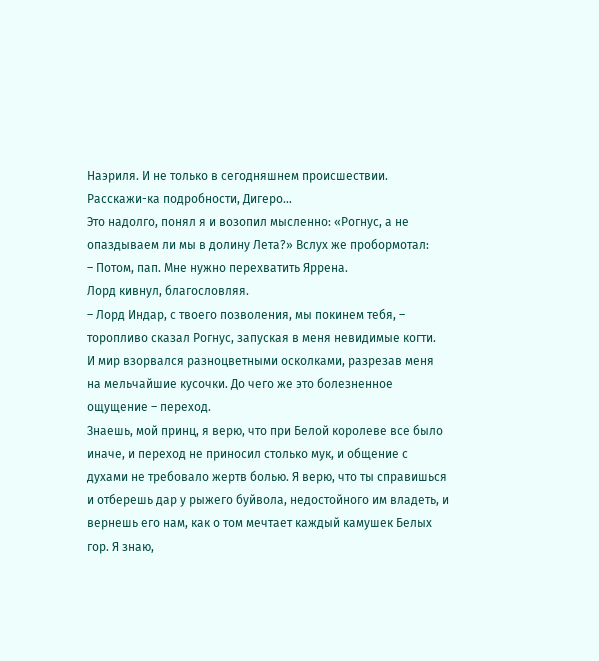Наэриля. И не только в сегодняшнем происшествии. Расскажи-ка подробности, Дигеро…
Это надолго, понял я и возопил мысленно: «Рогнус, а не опаздываем ли мы в долину Лета?» Вслух же пробормотал:
– Потом, пап. Мне нужно перехватить Яррена.
Лорд кивнул, благословляя.
– Лорд Индар, с твоего позволения, мы покинем тебя, – торопливо сказал Рогнус, запуская в меня невидимые когти.
И мир взорвался разноцветными осколками, разрезав меня на мельчайшие кусочки. До чего же это болезненное ощущение – переход.
Знаешь, мой принц, я верю, что при Белой королеве все было иначе, и переход не приносил столько мук, и общение с духами не требовало жертв болью. Я верю, что ты справишься и отберешь дар у рыжего буйвола, недостойного им владеть, и вернешь его нам, как о том мечтает каждый камушек Белых гор. Я знаю,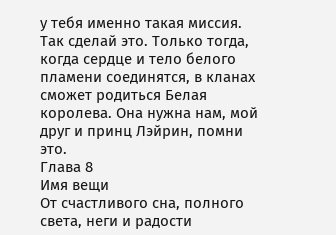у тебя именно такая миссия. Так сделай это. Только тогда, когда сердце и тело белого пламени соединятся, в кланах сможет родиться Белая королева. Она нужна нам, мой друг и принц Лэйрин, помни это.
Глава 8
Имя вещи
От счастливого сна, полного света, неги и радости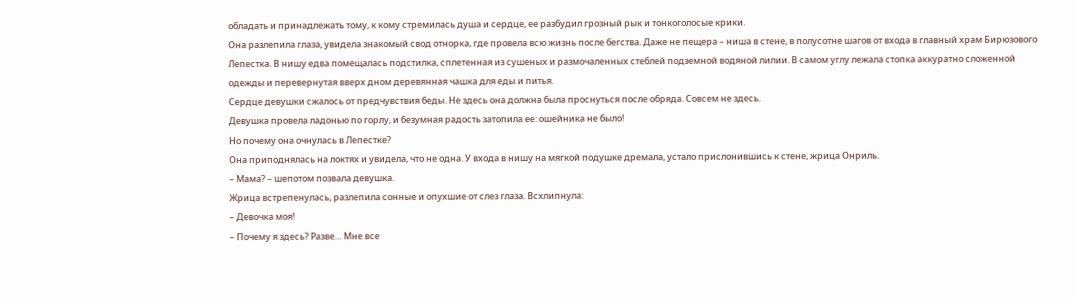обладать и принадлежать тому, к кому стремилась душа и сердце, ее разбудил грозный рык и тонкоголосые крики.
Она разлепила глаза, увидела знакомый свод отнорка, где провела всю жизнь после бегства. Даже не пещера – ниша в стене, в полусотне шагов от входа в главный храм Бирюзового Лепестка. В нишу едва помещалась подстилка, сплетенная из сушеных и размочаленных стеблей подземной водяной лилии. В самом углу лежала стопка аккуратно сложенной одежды и перевернутая вверх дном деревянная чашка для еды и питья.
Сердце девушки сжалось от предчувствия беды. Не здесь она должна была проснуться после обряда. Совсем не здесь.
Девушка провела ладонью по горлу, и безумная радость затопила ее: ошейника не было!
Но почему она очнулась в Лепестке?
Она приподнялась на локтях и увидела, что не одна. У входа в нишу на мягкой подушке дремала, устало прислонившись к стене, жрица Онриль.
– Мама? – шепотом позвала девушка.
Жрица встрепенулась, разлепила сонные и опухшие от слез глаза. Всхлипнула:
– Девочка моя!
– Почему я здесь? Разве… Мне все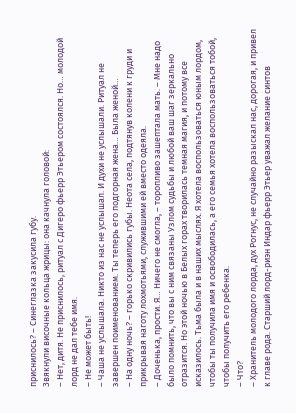приснилось? – Синеглазка закусила губу.
Звякнули височные кольца жрицы: она качнула головой:
– Нет, дитя. Не приснилось, ритуал с Дигеро фьерр Этьером состоялся. Но… молодой лорд не дал тебе имя.
– Не может быть!
– Чаша не услышала. Никто из нас не услышал. И духи не услышали. Ритуал не завершен поименованием. Ты теперь его подгорная жена… Была женой…
– На одну ночь? – горько скривились губы. Неота села, подтянув колени к груди и прикрывая наготу лохмотьями, служившими ей вместо одеяла.
– Доченька, прости. Я… Ничего не смогла, – торопливо зашептала мать. – Мне надо было помнить, что вы с ним связаны Узлом судьбы и любой ваш шаг зеркально отразится. Но этой ночью в Белых горах творилась темная магия, и потому все исказилось. Тьма была и в наших мыслях. Я хотела воспользоваться юным лордом, чтобы ты получила имя и освободилась, а его семья хотела воспользоваться тобой, чтобы получить его ребенка.
– Что?
– Хранитель молодого лорда, дух Рогнус, не случайно разыскал нас, дорогая, и привел к главе рода. Старший лорд-риэн Индар фьерр Этьер уважал желание синтов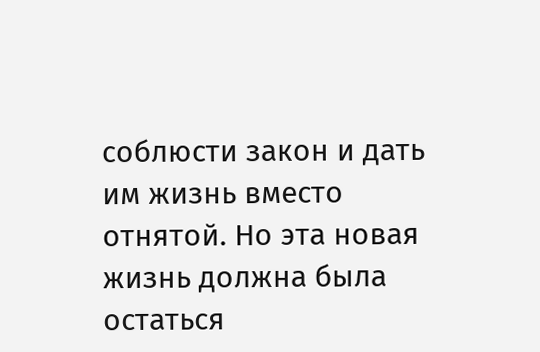соблюсти закон и дать им жизнь вместо отнятой. Но эта новая жизнь должна была остаться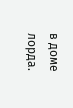в доме лорда.